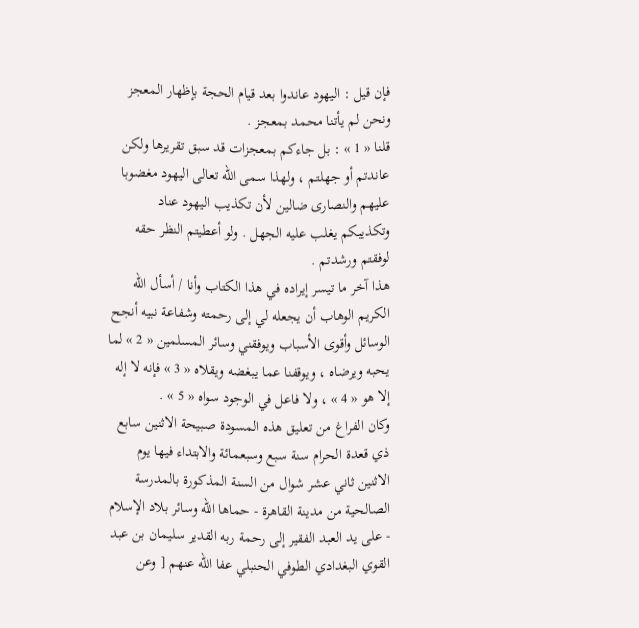فإن قيل : اليهود عاندوا بعد قيام الحجة بإظهار المعجز ونحن لم يأتنا محمد بمعجز .
قلنا « 1 » : بل جاءكم بمعجزات قد سبق تقريرها ولكن عاندتم أو جهلتم ، ولهذا سمى اللّه تعالى اليهود مغضوبا عليهم والنصارى ضالين لأن تكذيب اليهود عناد وتكذيبكم يغلب عليه الجهل . ولو أعطيتم النظر حقه لوفقتم ورشدتم .
هذا آخر ما تيسر إيراده في هذا الكتاب وأنا / أسأل اللّه الكريم الوهاب أن يجعله لي إلى رحمته وشفاعة نبيه أنجح الوسائل وأقوى الأسباب ويوفقني وسائر المسلمين « 2 » لما يحبه ويرضاه ، ويوقفنا عما يبغضه ويقلاه « 3 » فإنه لا إله إلا هو « 4 » ، ولا فاعل في الوجود سواه « 5 » .
وكان الفراغ من تعليق هذه المسودة صبيحة الاثنين سابع ذي قعدة الحرام سنة سبع وسبعمائة والابتداء فيها يوم الاثنين ثاني عشر شوال من السنة المذكورة بالمدرسة الصالحية من مدينة القاهرة - حماها اللّه وسائر بلاد الإسلام - على يد العبد الفقير إلى رحمة ربه القدير سليمان بن عبد القوي البغدادي الطوفي الحنبلي عفا اللّه عنهم [ وعن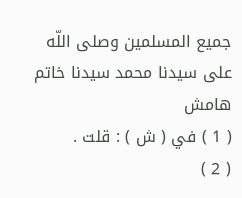جميع المسلمين وصلى اللّه على سيدنا محمد سيدنا خاتم
هامش
( 1 ) في ( ش ) : قلت .
( 2 )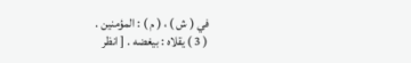في ( ش ) ، ( م ) : المؤمنين .
( 3 ) يقلاه : بيغضه . [ انظر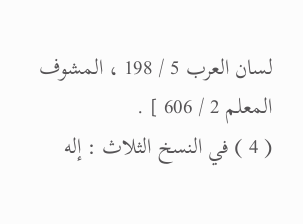لسان العرب 5 / 198 ، المشوف المعلم 2 / 606 ] .
( 4 ) في النسخ الثلاث : إله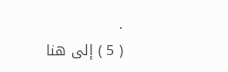.
( 5 ) إلى هنا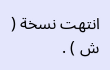انتهت نسخة ( ش ) .